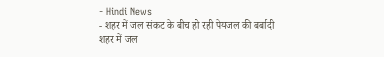- Hindi News
- शहर में जल संकट के बीच हो रही पेयजल की बर्बादी
शहर में जल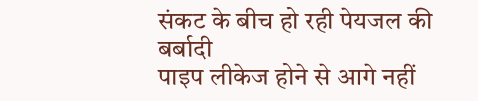संकट के बीच हो रही पेयजल की बर्बादी
पाइप लीकेज होने से आगे नहीं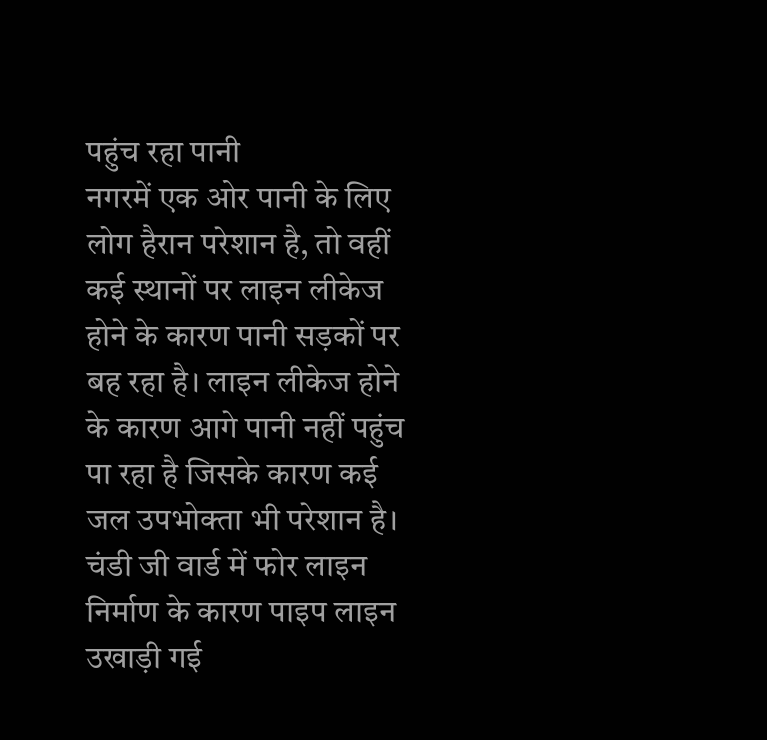पहुंच रहा पानी
नगरमें एक ओर पानी के लिए लोग हैरान परेशान है, तो वहीं कई स्थानों पर लाइन लीकेज होने के कारण पानी सड़कों पर बह रहा है। लाइन लीकेज होने के कारण आगे पानी नहीं पहुंच पा रहा है जिसके कारण कई जल उपभोक्ता भी परेशान है। चंडी जी वार्ड में फोर लाइन निर्माण के कारण पाइप लाइन उखाड़ी गई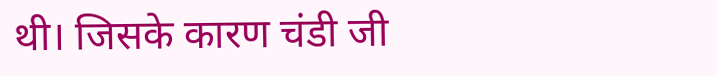थी। जिसके कारण चंडी जी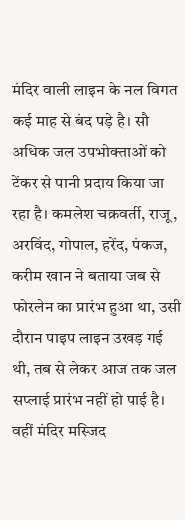मंदिर वाली लाइन के नल विगत कई माह से बंद पड़े है। सौ अधिक जल उपभोक्ताओं को टेंकर से पानी प्रदाय किया जा रहा है। कमलेश चक्रवर्ती, राजू, अरविंद, गोपाल, हरेंद, पंकज, करीम खान ने बताया जब से फोरलेन का प्रारंभ हुआ था, उसी दौरान पाइप लाइन उखड़ गई थी, तब से लेकर आज तक जल सप्लाई प्रारंभ नहीं हो पाई है।
वहीं मंदिर मस्जिद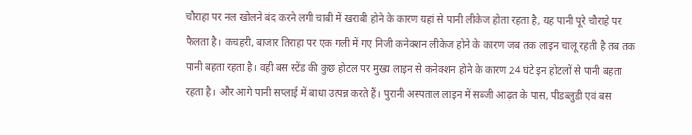चौराहा पर नल खोलने बंद करने लगी चाबी में खराबी होने के कारण यहां से पानी लीकेज होता रहता है, यह पानी पूरे चौराहे पर फैलता है। कचहरी, बाजार तिराहा पर एक गली में गए निजी कनेक्शन लीकेज होने के कारण जब तक लाइन चालू रहती है तब तक पानी बहता रहता है। वही बस स्टेंड की कुछ होटल पर मुख्य लाइन से कनेक्शन होने के कारण 24 घंटे इन होटलों से पानी बहता रहता है। और आगे पानी सप्लाई में बाधा उत्पन्न करते हैं। पुरानी अस्पताल लाइन में सब्जी आढ़त के पास, पीडब्लुडी एवं बस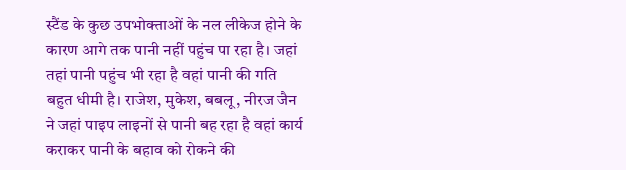स्टैंड के कुछ उपभोक्ताओं के नल लीकेज होने के कारण आगे तक पानी नहीं पहुंच पा रहा है। जहां तहां पानी पहुंच भी रहा है वहां पानी की गति बहुत धीमी है। राजेश, मुकेश, बबलू, नीरज जैन ने जहां पाइप लाइनों से पानी बह रहा है वहां कार्य कराकर पानी के बहाव को रोकने की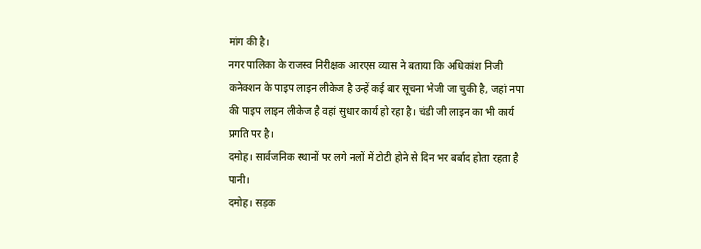मांग की है।
नगर पालिका के राजस्व निरीक्षक आरएस व्यास ने बताया कि अधिकांश निजी कनेक्शन के पाइप लाइन लीकेज है उन्हें कई बार सूचना भेजी जा चुकी है, जहां नपा की पाइप लाइन लीकेज है वहां सुधार कार्य हो रहा है। चंडी जी लाइन का भी कार्य प्रगति पर है।
दमोह। सार्वजनिक स्थानों पर लगे नलों में टोटी होने से दिन भर बर्बाद होता रहता है पानी।
दमोह। सड़क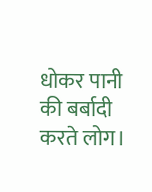धोकर पानी की बर्बादी करते लोग।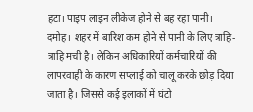हटा। पाइप लाइन लीकेज होने से बह रहा पानी।
दमोह। शहर में बारिश कम होने से पानी के लिए त्राहि-त्राहि मची है। लेकिन अधिकारियों कर्मचारियों की लापरवाही के कारण सप्लाई को चालू करके छोड़ दिया जाता है। जिससे कई इलाकों में घंटो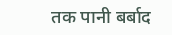तक पानी बर्बाद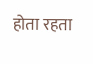होता रहता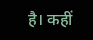है। कहीं